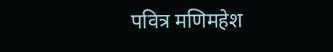पवित्र मणिमहेश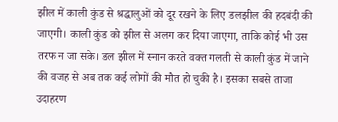झील में काली कुंड से श्रद्धालुओं को दूर रखने के लिए डलझील की हदबंदी की जाएगी। काली कुंड को झील से अलग कर दिया जाएगा, ताकि कोई भी उस तरफ न जा सके। डल झील में स्नान करते वक्त गलती से काली कुंड में जाने की वजह से अब तक कई लोगों की मौत हो चुकी है। इसका सबसे ताजा उदाहरण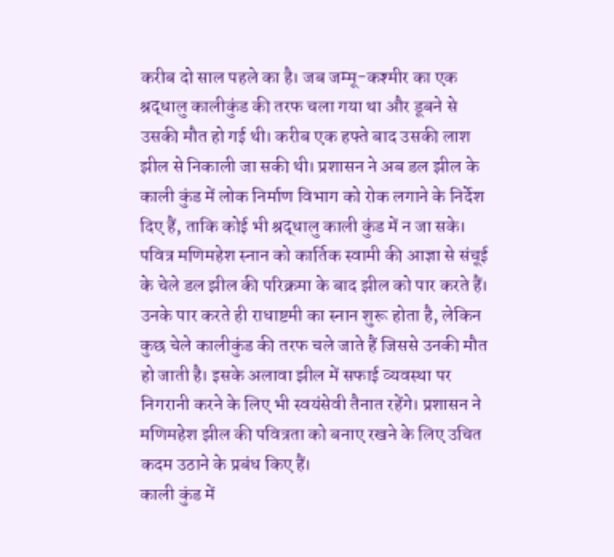करीब दो साल पहले का है। जब जम्मू-कश्मीर का एक श्रद्धालु कालीकुंड की तरफ चला गया था और डूबने से उसकी मौत हो गई थी। करीब एक हफ्ते बाद उसकी लाश झील से निकाली जा सकी थी। प्रशासन ने अब डल झील के काली कुंड में लोक निर्माण विभाग को रोक लगाने के निर्देश दिए हैं, ताकि कोई भी श्रद्धालु काली कुंड में न जा सके। पवित्र मणिमहेश स्नान को कार्तिक स्वामी की आज्ञा से संचूई के चेले डल झील की परिक्रमा के बाद झील को पार करते हैं। उनके पार करते ही राधाष्टमी का स्नान शुरू होता है, लेकिन कुछ चेले कालीकुंड की तरफ चले जाते हैं जिससे उनकी मौत हो जाती है। इसके अलावा झील में सफाई व्यवस्था पर निगरानी करने के लिए भी स्वयंसेवी तैनात रहेंगे। प्रशासन ने मणिमहेश झील की पवित्रता को बनाए रखने के लिए उचित कदम उठाने के प्रबंध किए हैं।
काली कुंड में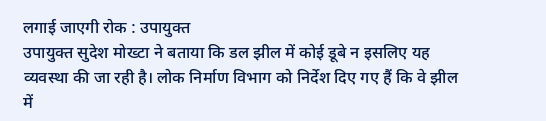लगाई जाएगी रोक : उपायुक्त
उपायुक्त सुदेश मोख्टा ने बताया कि डल झील में कोई डूबे न इसलिए यह व्यवस्था की जा रही है। लोक निर्माण विभाग को निर्देश दिए गए हैं कि वे झील में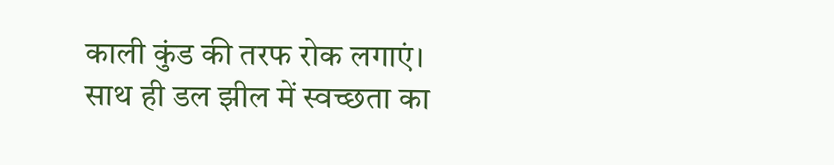काली कुंड की तरफ रोक लगाएं। साथ ही डल झील में स्वच्छता का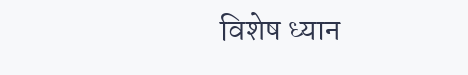विशेष ध्यान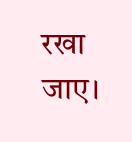रखा जाए।